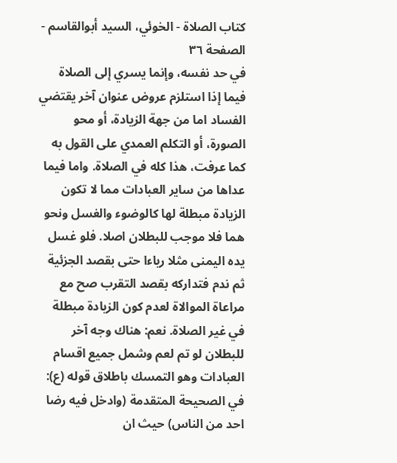كتاب الصلاة - الخوئي، السيد أبوالقاسم - الصفحة ٣٦
في حد نفسه، وإنما يسري إلى الصلاة فيما إذا استلزم عروض عنوان آخر يقتضي الفساد اما من جهة الزيادة، أو محو الصورة، أو التكلم العمدي على القول به كما عرفت، هذا كله في الصلاة. واما فيما عداها من ساير العبادات مما لا تكون الزيادة مبطلة لها كالوضوء والغسل ونحو هما فلا موجب للبطلان اصلا. فلو غسل يده اليمنى مثلا رياءا حتى بقصد الجزئية ثم ندم فتداركه بقصد التقرب صح مع مراعاة الموالاة لعدم كون الزيادة مبطلة في غير الصلاة. نعم: هناك وجه آخر للبطلان لو تم لعم وشمل جميع اقسام العبادات وهو التمسك باطلاق قوله (ع): في الصحيحة المتقدمة (وادخل فيه رضا احد من الناس) حيث ان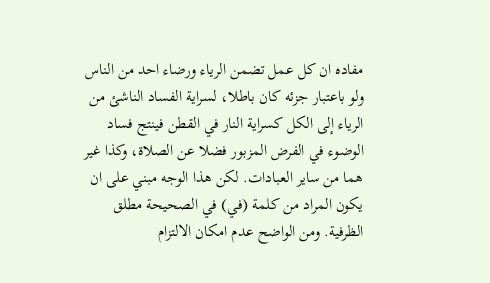مفاده ان كل عمل تضمن الرياء ورضاء احد من الناس ولو باعتبار جزئه كان باطلا، لسراية الفساد الناشئ من الرياء إلى الكل كسراية النار في القطن فينتج فساد الوضوء في الفرض المزبور فضلا عن الصلاة، وكذا غير هما من ساير العبادات. لكن هذا الوجه مبني على ان يكون المراد من كلمة (في) في الصحيحة مطلق الظرفية. ومن الواضح عدم امكان الالتزام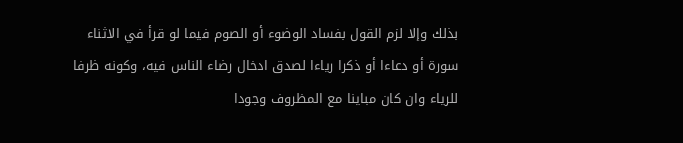بذلك وإلا لزم القول بفساد الوضوء أو الصوم فيما لو قرأ في الاثناء سورة أو دعاءا أو ذكرا رياءا لصدق ادخال رضاء الناس فيه، وكونه ظرفا للرياء وان كان مباينا مع المظروف وجودا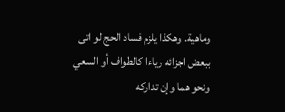وماهية. وهكذا يلزم فساد الحج لو اتى ببعض اجزائه رياءا كالطواف أو السعي ونحو هما وإن تداركه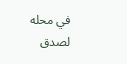في محله لصدق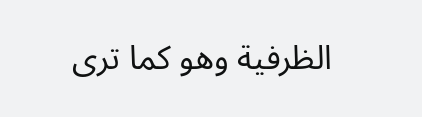الظرفية وهو كما ترى